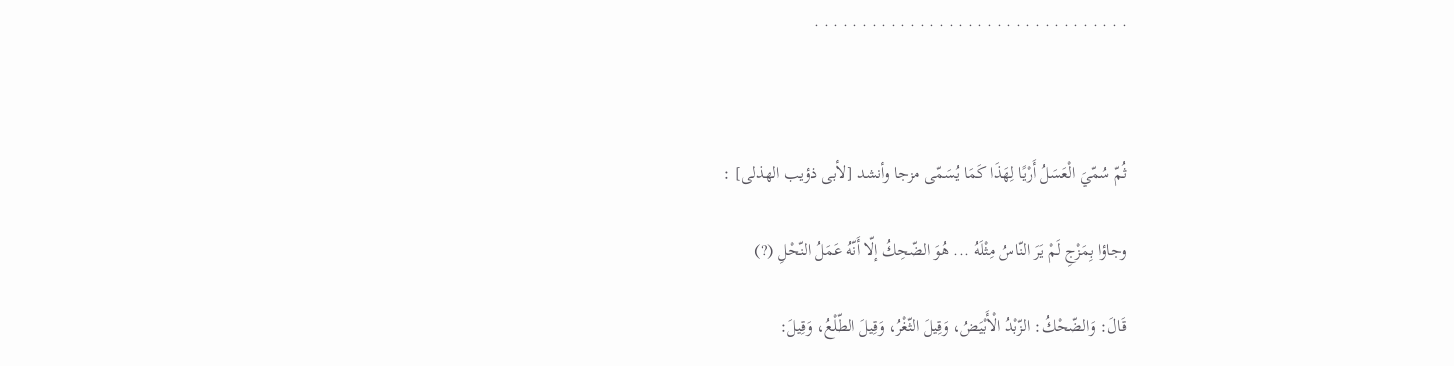. . . . . . . . . . . . . . . . . . . . . . . . . . . . . . . . .



ثُمّ سُمّيَ الْعَسَلُ أَرْيًا لِهَذَا كَمَا يُسَمّى مزجا وأنشد [لأبى ذؤيب الهذلى] :

وجاؤا بِمَزْجِ لَمْ يَرَ النّاسُ مِثْلَهُ ... هُوَ الضّحِكُ إلّا أَنّهُ عَمَلُ النّحْلِ (?)

قَالَ: وَالضّحْكُ: الزّبْدُ الْأَبْيَضُ، وَقِيلَ الثّغْرُ، وَقِيلَ الطّلْعُ، وَقِيلَ: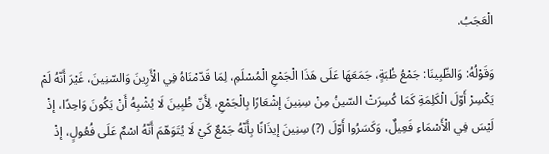الْعَجَبُ.

وَقَوْلُهُ: وَالظّبِينَا: جَمْعُ ظُبَةٍ، جَمَعَهَا عَلَى هَذَا الْجَمْعِ الْمُسْلَمِ، لِمَا قَدّمْنَاهُ فِي الْأَرِينَ وَالسّنِينَ، غَيْرَ أَنّهُ لَمْ يَكْسِرْ أَوّلَ الْكَلِمَةِ كَمَا كُسِرَتْ السّينُ مِنْ سِنِينَ إشْعَارًا بِالْجَمْعِ، لِأَنّ ظُبِينَ لَا يُشْبِهُ أَنْ يَكُونَ وَاحِدًا، إذْ لَيْسَ فِي الْأَسْمَاءِ فَعِيلٌ، وَكَسَرُوا أَوّلَ (?) سِنِينَ إيذَانًا بِأَنّهُ جَمْعٌ كَيْ لَا يُتَوَهّمَ أَنّهُ اسْمٌ عَلَى فُعُولٍ، إذْ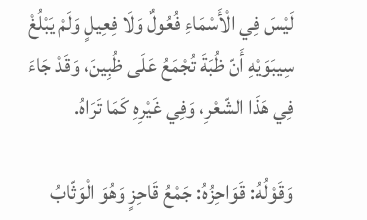لَيْسَ فِي الْأَسْمَاءِ فُعُولٌ وَلَا فِعِيلٍ وَلَمْ يَبْلُغْ سِيبَوَيْهِ أَنّ ظُبَةَ تُجْمَعُ عَلَى ظُبِينَ، وَقَدْ جَاءَ فِي هَذَا الشّعْرِ، وَفِي غَيْرِهِ كَمَا تَرَاهُ.

وَقَوْلُهُ: قَوَاحِزُهُ: جَمْعُ قَاحِزٍ وَهُوَ الْوَثّابُ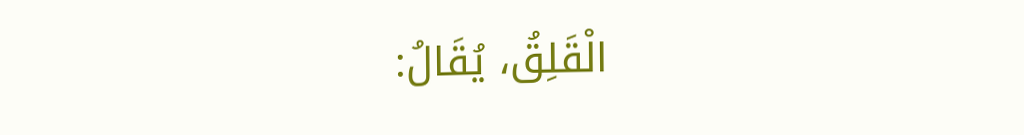الْقَلِقُ، يُقَالُ: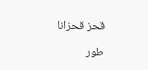قحز قحزانا

طور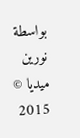بواسطة نورين ميديا © 2015